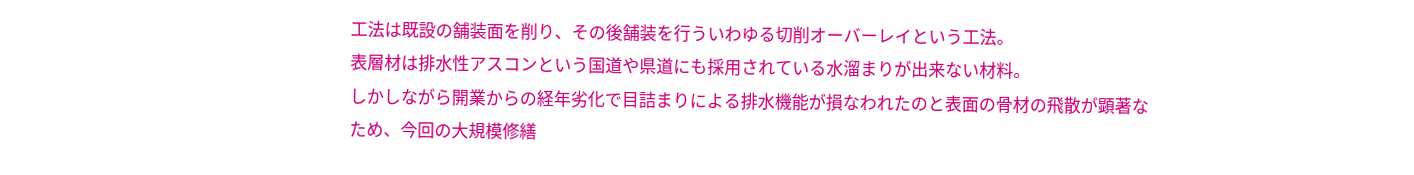工法は既設の舗装面を削り、その後舗装を行ういわゆる切削オーバーレイという工法。
表層材は排水性アスコンという国道や県道にも採用されている水溜まりが出来ない材料。
しかしながら開業からの経年劣化で目詰まりによる排水機能が損なわれたのと表面の骨材の飛散が顕著なため、今回の大規模修繕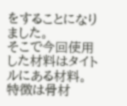をすることになりました。
そこで今回使用した材料はタイトルにある材料。
特徴は骨材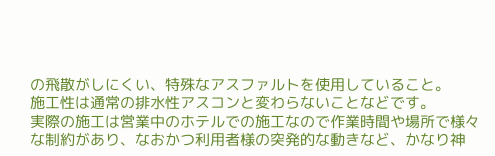の飛散がしにくい、特殊なアスファルトを使用していること。
施工性は通常の排水性アスコンと変わらないことなどです。
実際の施工は営業中のホテルでの施工なので作業時間や場所で様々な制約があり、なおかつ利用者様の突発的な動きなど、かなり神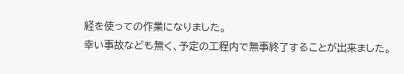経を使っての作業になりました。
幸い事故なども無く、予定の工程内で無事終了することが出来ました。